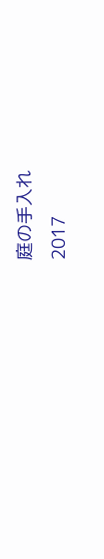庭の手入れ
2017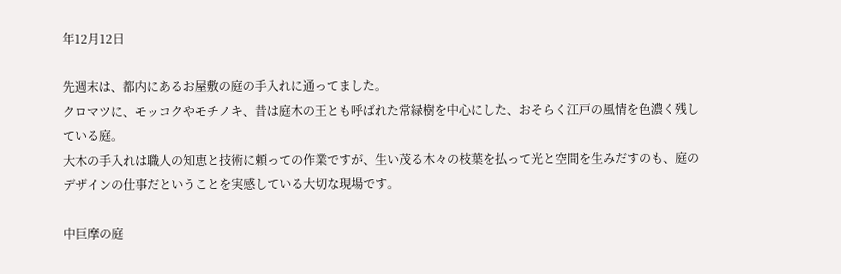年12月12日

先週末は、都内にあるお屋敷の庭の手入れに通ってました。
クロマツに、モッコクやモチノキ、昔は庭木の王とも呼ばれた常緑樹を中心にした、おそらく江戸の風情を色濃く残している庭。
大木の手入れは職人の知恵と技術に頼っての作業ですが、生い茂る木々の枝葉を払って光と空間を生みだすのも、庭のデザインの仕事だということを実感している大切な現場です。

中巨摩の庭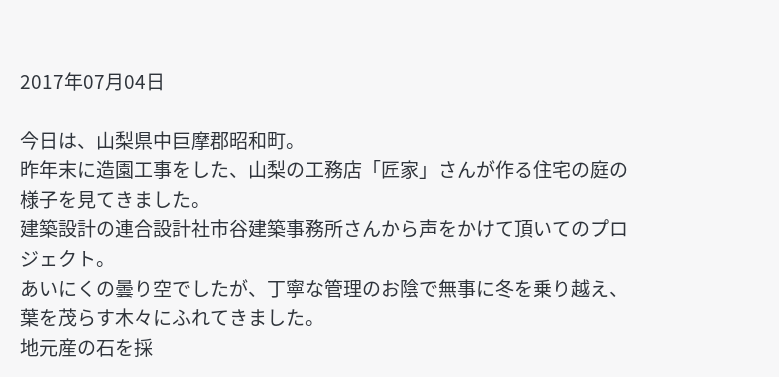2017年07月04日

今日は、山梨県中巨摩郡昭和町。
昨年末に造園工事をした、山梨の工務店「匠家」さんが作る住宅の庭の様子を見てきました。
建築設計の連合設計社市谷建築事務所さんから声をかけて頂いてのプロジェクト。
あいにくの曇り空でしたが、丁寧な管理のお陰で無事に冬を乗り越え、葉を茂らす木々にふれてきました。
地元産の石を採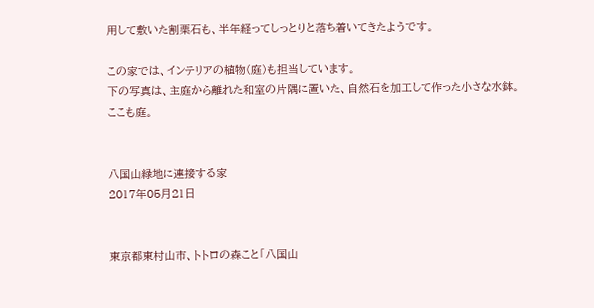用して敷いた割栗石も、半年経ってしっとりと落ち着いてきたようです。

この家では、インテリアの植物(庭)も担当しています。
下の写真は、主庭から離れた和室の片隅に置いた、自然石を加工して作った小さな水鉢。
ここも庭。


八国山緑地に連接する家
2017年05月21日


東京都東村山市、トトロの森こと「八国山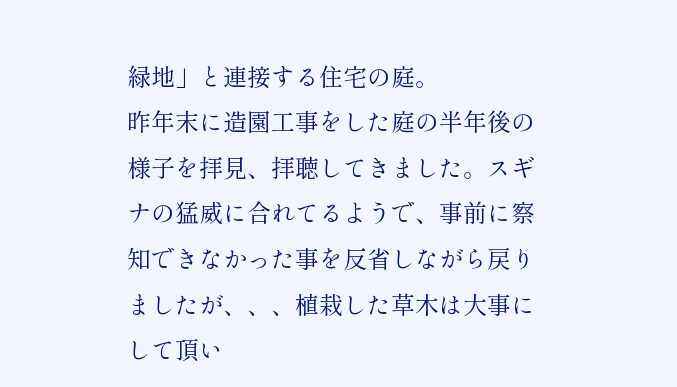緑地」と連接する住宅の庭。
昨年末に造園工事をした庭の半年後の様子を拝見、拝聴してきました。スギナの猛威に合れてるようで、事前に察知できなかった事を反省しながら戻りましたが、、、植栽した草木は大事にして頂い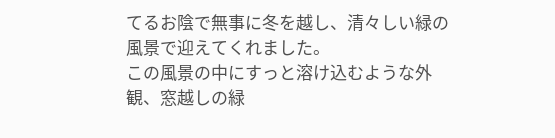てるお陰で無事に冬を越し、清々しい緑の風景で迎えてくれました。
この風景の中にすっと溶け込むような外観、窓越しの緑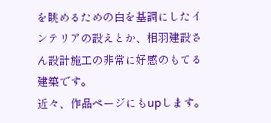を眺めるための白を基調にしたインテリアの設えとか、相羽建設さん設計施工の非常に好感のもてる建築です。
近々、作品ページにもupします。